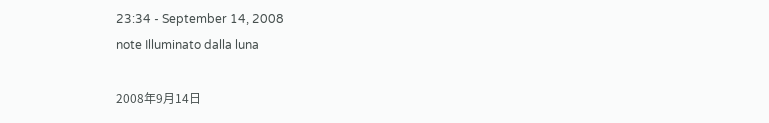23:34 - September 14, 2008
note Illuminato dalla luna

2008年9月14日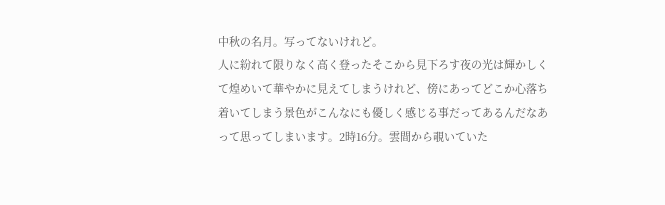中秋の名月。写ってないけれど。
人に紛れて限りなく高く登ったそこから見下ろす夜の光は輝かしくて煌めいて華やかに見えてしまうけれど、傍にあってどこか心落ち着いてしまう景色がこんなにも優しく感じる事だってあるんだなあって思ってしまいます。2時16分。雲間から覗いていた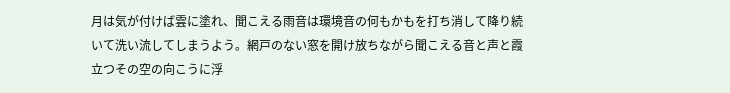月は気が付けば雲に塗れ、聞こえる雨音は環境音の何もかもを打ち消して降り続いて洗い流してしまうよう。網戸のない窓を開け放ちながら聞こえる音と声と霞立つその空の向こうに浮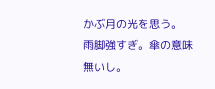かぶ月の光を思う。
雨脚強すぎ。傘の意味無いし。